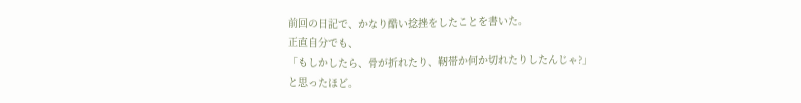前回の日記で、かなり酷い捻挫をしたことを書いた。
正直自分でも、
「もしかしたら、骨が折れたり、靭帯か何か切れたりしたんじゃ?」
と思ったほど。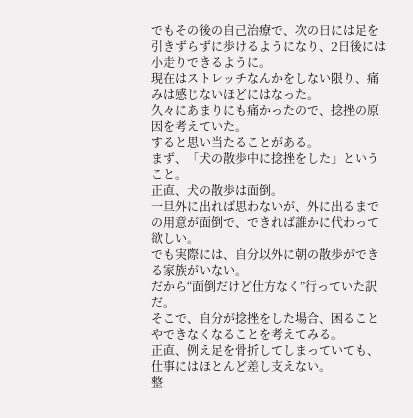でもその後の自己治療で、次の日には足を引きずらずに歩けるようになり、2日後には小走りできるように。
現在はストレッチなんかをしない限り、痛みは感じないほどにはなった。
久々にあまりにも痛かったので、捻挫の原因を考えていた。
すると思い当たることがある。
まず、「犬の散歩中に捻挫をした」ということ。
正直、犬の散歩は面倒。
一旦外に出れば思わないが、外に出るまでの用意が面倒で、できれば誰かに代わって欲しい。
でも実際には、自分以外に朝の散歩ができる家族がいない。
だから“面倒だけど仕方なく”行っていた訳だ。
そこで、自分が捻挫をした場合、困ることやできなくなることを考えてみる。
正直、例え足を骨折してしまっていても、仕事にはほとんど差し支えない。
整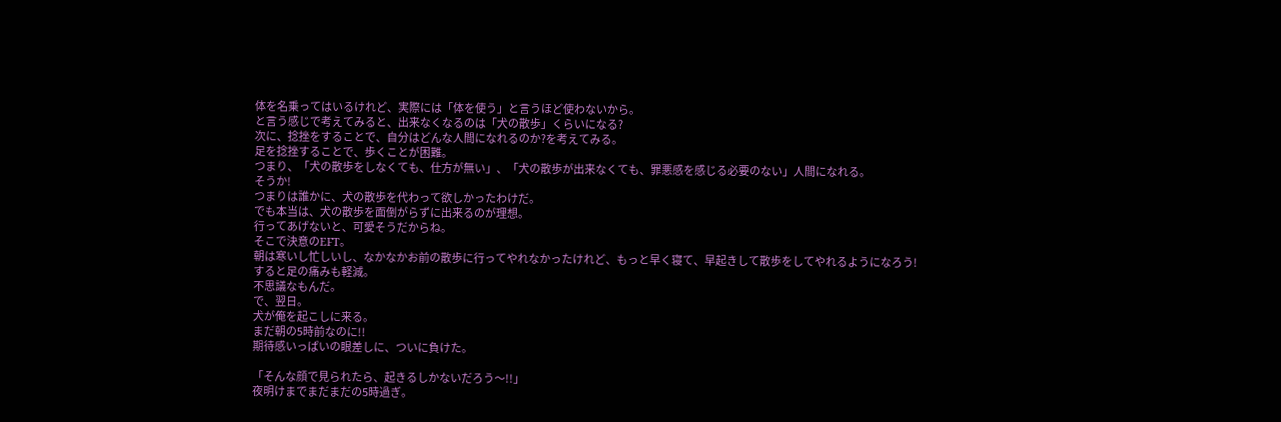体を名乗ってはいるけれど、実際には「体を使う」と言うほど使わないから。
と言う感じで考えてみると、出来なくなるのは「犬の散歩」くらいになる?
次に、捻挫をすることで、自分はどんな人間になれるのか?を考えてみる。
足を捻挫することで、歩くことが困難。
つまり、「犬の散歩をしなくても、仕方が無い」、「犬の散歩が出来なくても、罪悪感を感じる必要のない」人間になれる。
そうか!
つまりは誰かに、犬の散歩を代わって欲しかったわけだ。
でも本当は、犬の散歩を面倒がらずに出来るのが理想。
行ってあげないと、可愛そうだからね。
そこで決意のEFT。
朝は寒いし忙しいし、なかなかお前の散歩に行ってやれなかったけれど、もっと早く寝て、早起きして散歩をしてやれるようになろう!
すると足の痛みも軽減。
不思議なもんだ。
で、翌日。
犬が俺を起こしに来る。
まだ朝の5時前なのに!!
期待感いっぱいの眼差しに、ついに負けた。

「そんな顔で見られたら、起きるしかないだろう〜!!」
夜明けまでまだまだの5時過ぎ。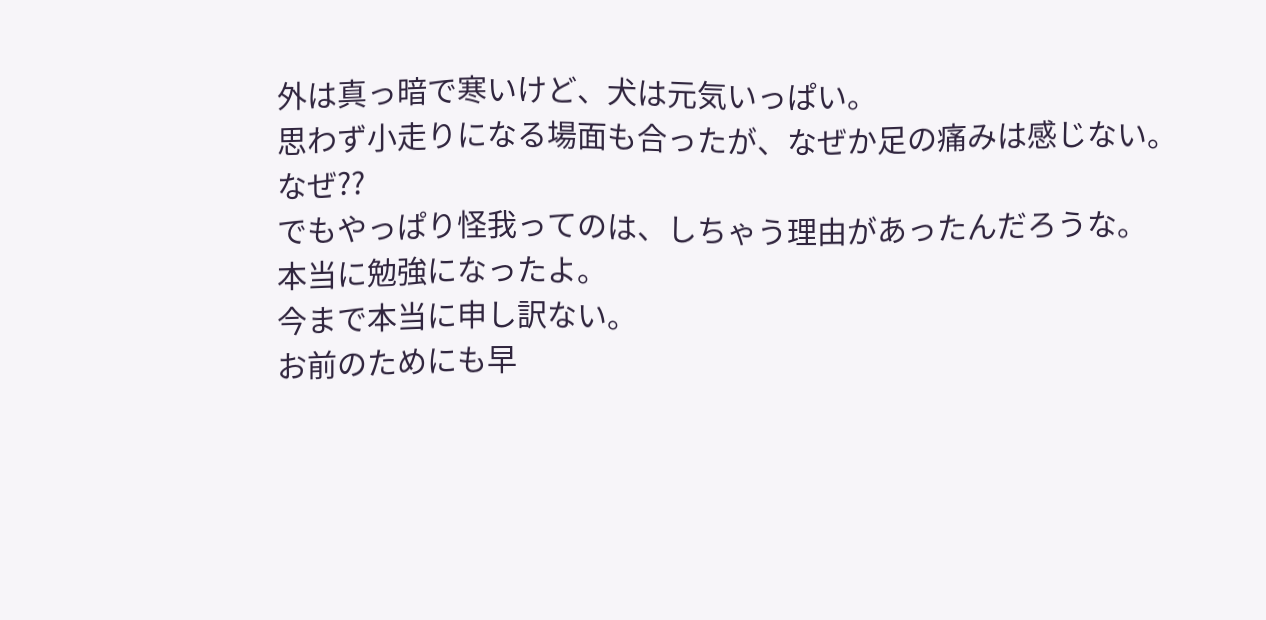外は真っ暗で寒いけど、犬は元気いっぱい。
思わず小走りになる場面も合ったが、なぜか足の痛みは感じない。
なぜ??
でもやっぱり怪我ってのは、しちゃう理由があったんだろうな。
本当に勉強になったよ。
今まで本当に申し訳ない。
お前のためにも早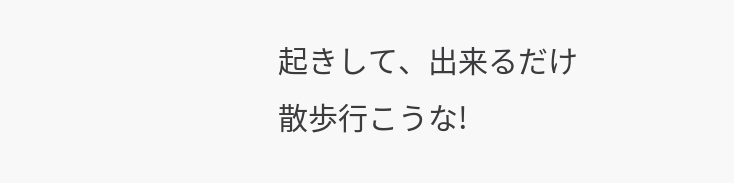起きして、出来るだけ散歩行こうな!